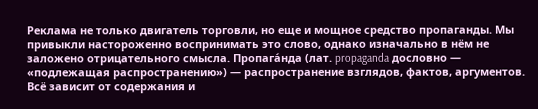Реклама не только двигатель торговли, но еще и мощное средство пропаганды. Мы привыкли настороженно воспринимать это слово, однако изначально в нём не заложено отрицательного смысла. Пропага́нда (лат. propaganda дословно — «подлежащая распространению») — распространение взглядов, фактов, аргументов. Всё зависит от содержания и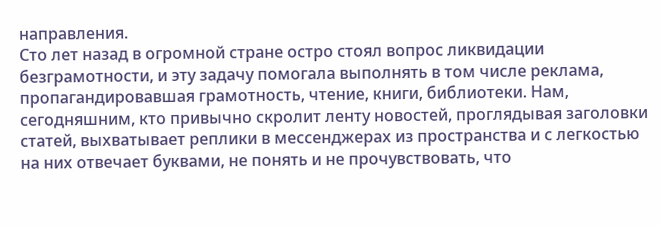направления.
Сто лет назад в огромной стране остро стоял вопрос ликвидации безграмотности, и эту задачу помогала выполнять в том числе реклама, пропагандировавшая грамотность, чтение, книги, библиотеки. Нам, сегодняшним, кто привычно скролит ленту новостей, проглядывая заголовки статей, выхватывает реплики в мессенджерах из пространства и с легкостью на них отвечает буквами, не понять и не прочувствовать, что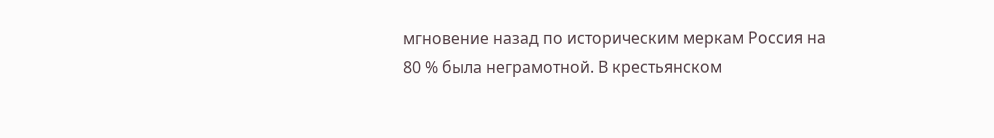мгновение назад по историческим меркам Россия на 80 % была неграмотной. В крестьянском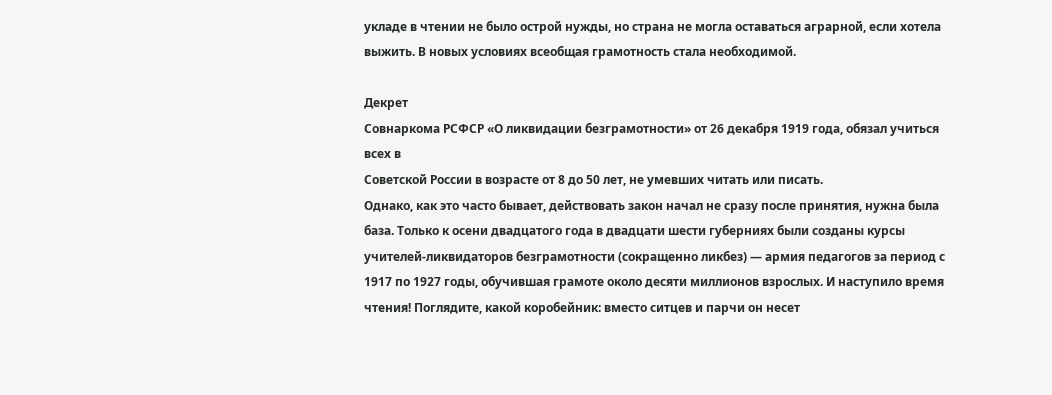укладе в чтении не было острой нужды, но страна не могла оставаться аграрной, если хотела выжить. В новых условиях всеобщая грамотность стала необходимой.

Декрет
Совнаркома РСФСР «О ликвидации безграмотности» от 26 декабря 1919 года, обязал учиться всех в
Советской России в возрасте от 8 до 50 лет, не умевших читать или писать.
Однако, как это часто бывает, действовать закон начал не сразу после принятия, нужна была база. Только к осени двадцатого года в двадцати шести губерниях были созданы курсы
учителей-ликвидаторов безграмотности (сокращенно ликбез) — армия педагогов за период с 1917 по 1927 годы, обучившая грамоте около десяти миллионов взрослых. И наступило время чтения! Поглядите, какой коробейник: вместо ситцев и парчи он несет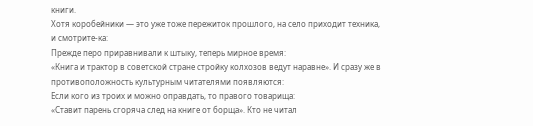книги.
Хотя коробейники — это уже тоже пережиток прошлого, на село приходит техника, и смотрите-ка:
Прежде перо приравнивали к штыку, теперь мирное время:
«Книга и трактор в советской стране стройку колхозов ведут наравне». И сразу же в противоположность культурным читателями появляются:
Если кого из троих и можно оправдать, то правого товарища:
«Ставит парень сгоряча след на книге от борща». Кто не читал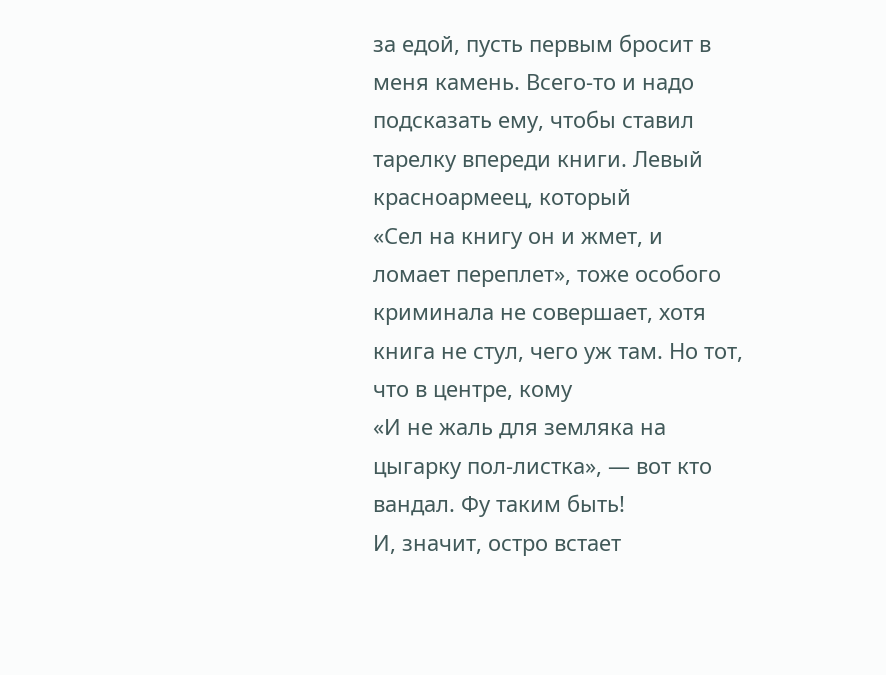за едой, пусть первым бросит в меня камень. Всего-то и надо подсказать ему, чтобы ставил тарелку впереди книги. Левый красноармеец, который
«Сел на книгу он и жмет, и ломает переплет», тоже особого криминала не совершает, хотя книга не стул, чего уж там. Но тот, что в центре, кому
«И не жаль для земляка на цыгарку пол-листка», — вот кто вандал. Фу таким быть!
И, значит, остро встает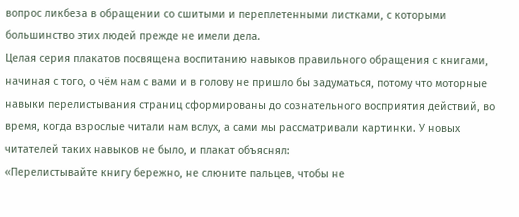вопрос ликбеза в обращении со сшитыми и переплетенными листками, с которыми большинство этих людей прежде не имели дела.
Целая серия плакатов посвящена воспитанию навыков правильного обращения с книгами, начиная с того, о чём нам с вами и в голову не пришло бы задуматься, потому что моторные навыки перелистывания страниц сформированы до сознательного восприятия действий, во время, когда взрослые читали нам вслух, а сами мы рассматривали картинки. У новых читателей таких навыков не было, и плакат объяснял:
«Перелистывайте книгу бережно, не слюните пальцев, чтобы не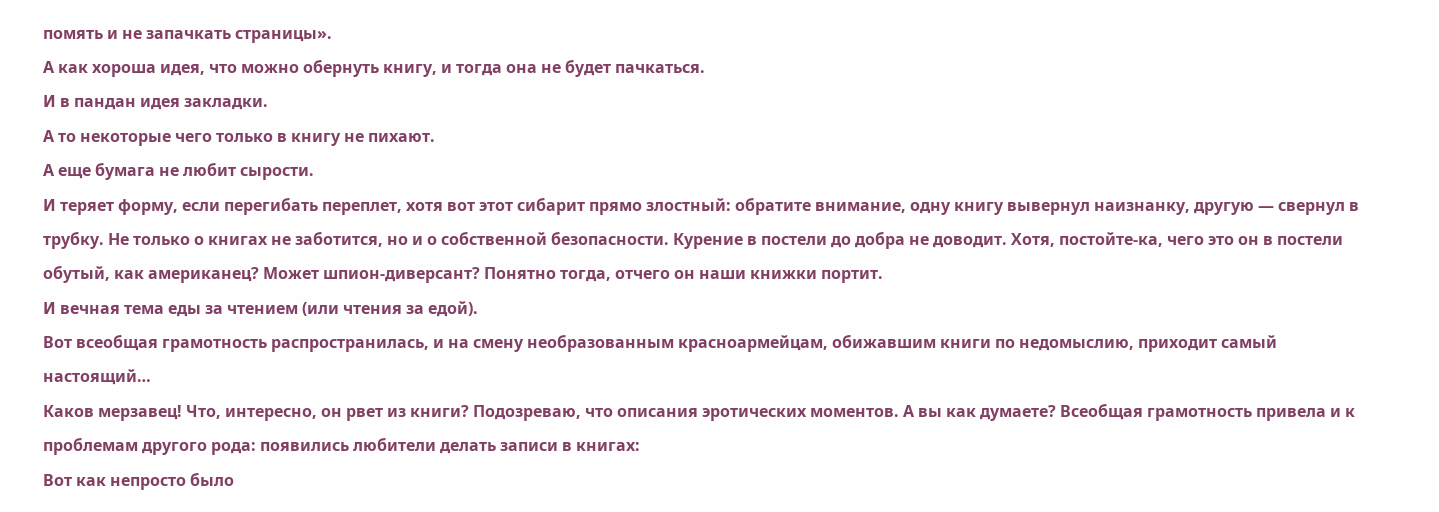помять и не запачкать страницы».
А как хороша идея, что можно обернуть книгу, и тогда она не будет пачкаться.
И в пандан идея закладки.
А то некоторые чего только в книгу не пихают.
А еще бумага не любит сырости.
И теряет форму, если перегибать переплет, хотя вот этот сибарит прямо злостный: обратите внимание, одну книгу вывернул наизнанку, другую — свернул в трубку. Не только о книгах не заботится, но и о собственной безопасности. Курение в постели до добра не доводит. Хотя, постойте-ка, чего это он в постели обутый, как американец? Может шпион-диверсант? Понятно тогда, отчего он наши книжки портит.
И вечная тема еды за чтением (или чтения за едой).
Вот всеобщая грамотность распространилась, и на смену необразованным красноармейцам, обижавшим книги по недомыслию, приходит самый настоящий…
Каков мерзавец! Что, интересно, он рвет из книги? Подозреваю, что описания эротических моментов. А вы как думаете? Всеобщая грамотность привела и к проблемам другого рода: появились любители делать записи в книгах:
Вот как непросто было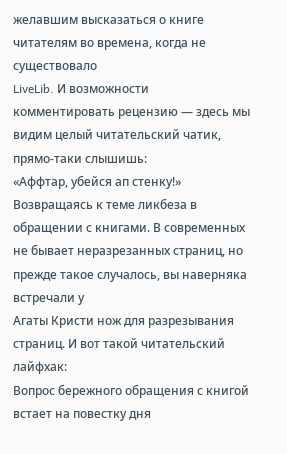желавшим высказаться о книге читателям во времена, когда не существовало
LiveLib. И возможности комментировать рецензию — здесь мы видим целый читательский чатик, прямо-таки слышишь:
«Аффтар, убейся ап стенку!»
Возвращаясь к теме ликбеза в обращении с книгами. В современных не бывает неразрезанных страниц, но прежде такое случалось, вы наверняка встречали у
Агаты Кристи нож для разрезывания страниц. И вот такой читательский лайфхак:
Вопрос бережного обращения с книгой встает на повестку дня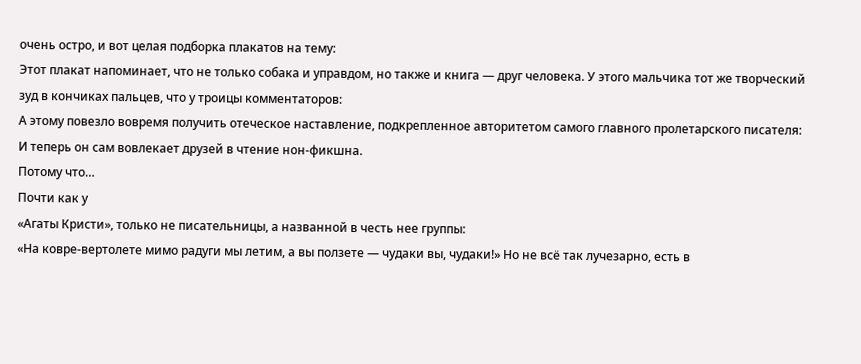очень остро, и вот целая подборка плакатов на тему:
Этот плакат напоминает, что не только собака и управдом, но также и книга — друг человека. У этого мальчика тот же творческий зуд в кончиках пальцев, что у троицы комментаторов:
А этому повезло вовремя получить отеческое наставление, подкрепленное авторитетом самого главного пролетарского писателя:
И теперь он сам вовлекает друзей в чтение нон-фикшна.
Потому что…
Почти как у
«Агаты Кристи», только не писательницы, а названной в честь нее группы:
«На ковре-вертолете мимо радуги мы летим, а вы ползете — чудаки вы, чудаки!» Но не всё так лучезарно, есть в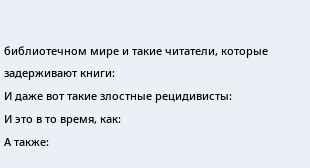библиотечном мире и такие читатели, которые задерживают книги:
И даже вот такие злостные рецидивисты:
И это в то время, как:
А также: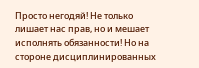Просто негодяй! Не только лишает нас прав, но и мешает исполнять обязанности! Но на стороне дисциплинированных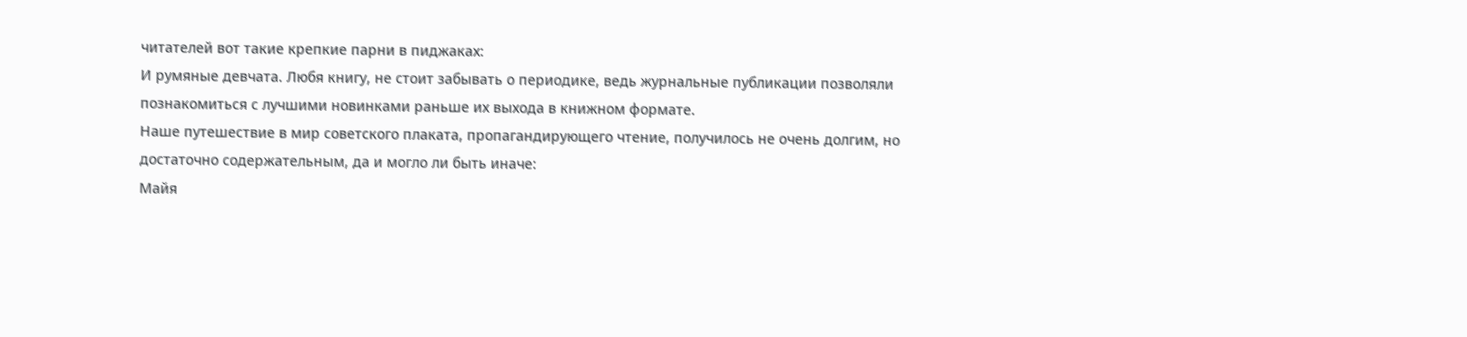читателей вот такие крепкие парни в пиджаках:
И румяные девчата. Любя книгу, не стоит забывать о периодике, ведь журнальные публикации позволяли познакомиться с лучшими новинками раньше их выхода в книжном формате.
Наше путешествие в мир советского плаката, пропагандирующего чтение, получилось не очень долгим, но достаточно содержательным, да и могло ли быть иначе:
Майя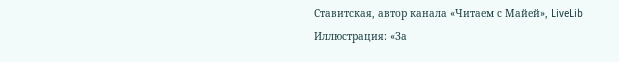Ставитская, автор канала «Читаем с Майей», LiveLib
Иллюстрация: «За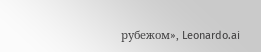рубежом», Leonardo.ai